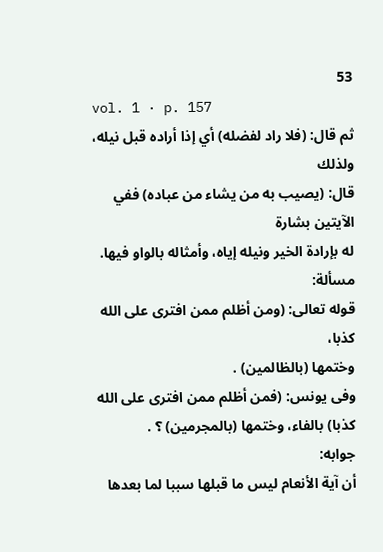53
vol. 1 · p. 157
ثم قال: (فلا راد لفضله) أي إذا أراده قبل نيله، ولذلك
قال: (يصيب به من يشاء من عباده) ففي الآيتين بشارة
له بإرادة الخير ونيله إياه، وأمثاله بالواو فيها.
مسألة:
قوله تعالى: (ومن أظلم ممن افترى على الله كذبا،
وختمها (بالظالمين) .
وفى يونس: (فمن أظلم ممن افترى على الله كذبا) بالفاء، وختمها (بالمجرمين) ؟ .
جوابه:
أن آية الأنعام ليس ما قبلها سببا لما بعدها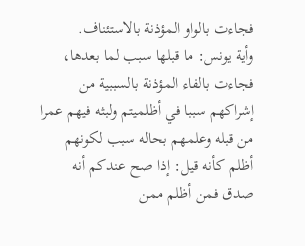فجاءت بالواو المؤذنة بالاستئناف.
وأية يونس: ما قبلها سبب لما بعدها، فجاءت بالفاء المؤذنة بالسببية من إشراكهم سببا في أظلميتم ولبثه فيهم عمرا من قبله وعلمهم بحاله سبب لكونهم أظلم كأنه قيل: إذا صح عندكم أنه صدق فمن أظلم ممن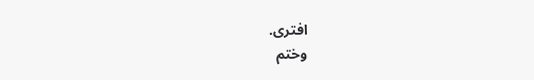افترى.
وختم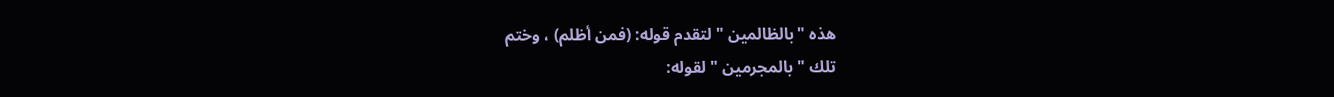هذه "بالظالمين " لتقدم قوله: (فمن أظلم) ، وختم
تلك " بالمجرمين " لقوله: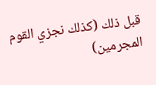قبل ذلك (كذلك نجزي القوم المجرمين)